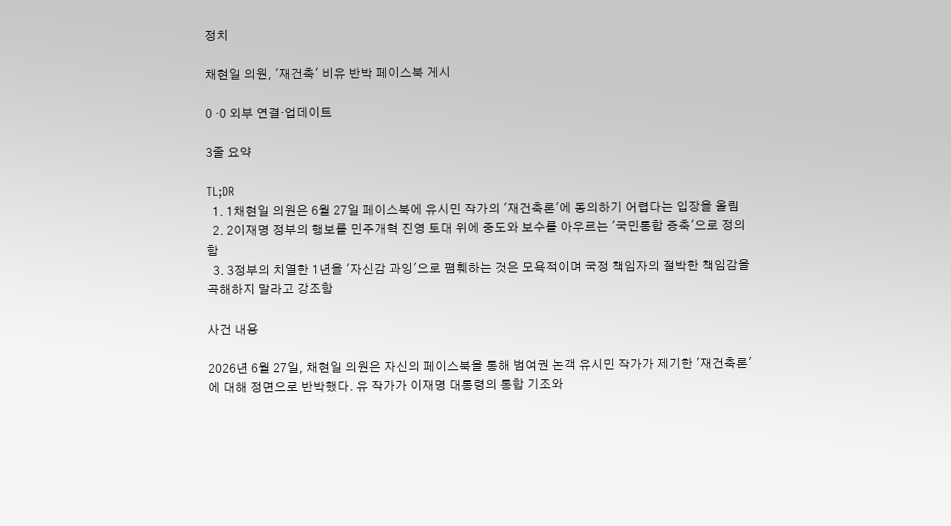정치

채현일 의원, '재건축' 비유 반박 페이스북 게시

0 ·0 외부 연결·업데이트

3줄 요약

TL;DR
  1. 1채현일 의원은 6월 27일 페이스북에 유시민 작가의 '재건축론'에 동의하기 어렵다는 입장을 올림
  2. 2이재명 정부의 행보를 민주개혁 진영 토대 위에 중도와 보수를 아우르는 '국민통합 증축'으로 정의함
  3. 3정부의 치열한 1년을 '자신감 과잉'으로 폄훼하는 것은 모욕적이며 국정 책임자의 절박한 책임감을 곡해하지 말라고 강조함

사건 내용

2026년 6월 27일, 채현일 의원은 자신의 페이스북을 통해 범여권 논객 유시민 작가가 제기한 '재건축론'에 대해 정면으로 반박했다. 유 작가가 이재명 대통령의 통합 기조와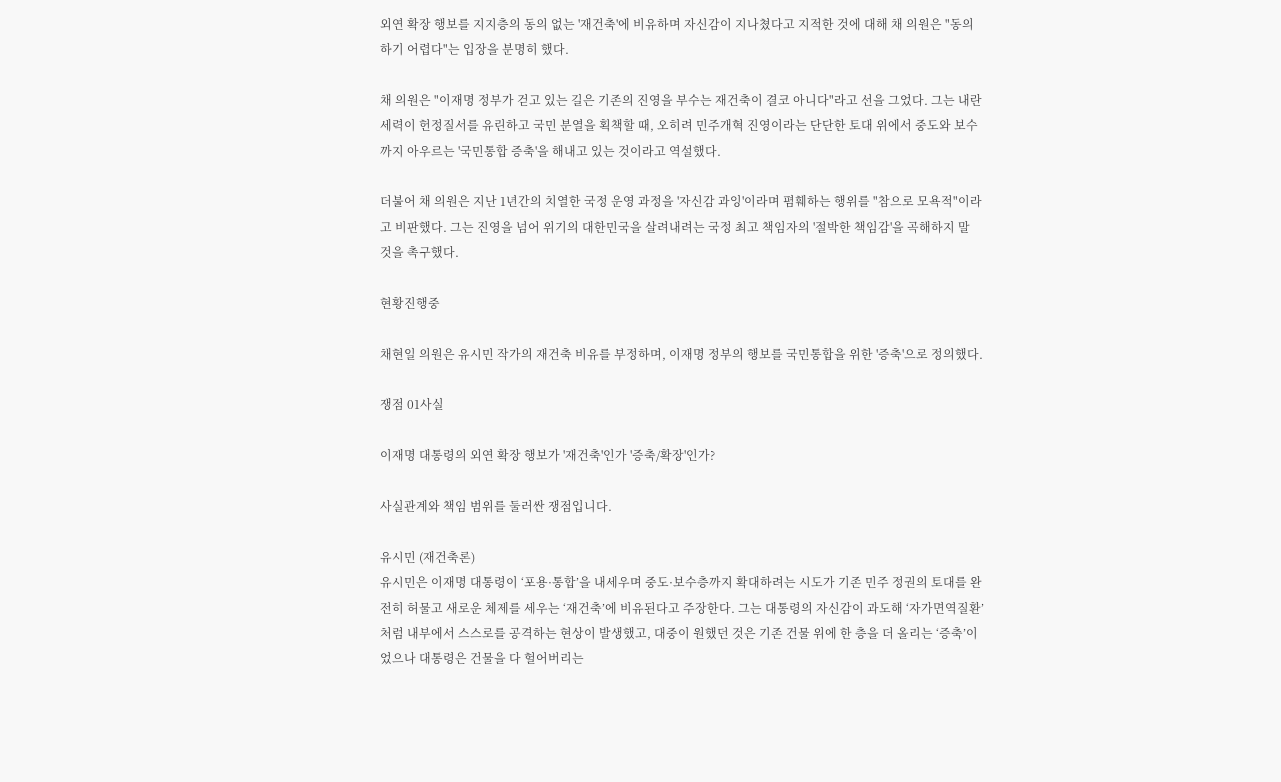외연 확장 행보를 지지층의 동의 없는 '재건축'에 비유하며 자신감이 지나쳤다고 지적한 것에 대해 채 의원은 "동의하기 어렵다"는 입장을 분명히 했다.

채 의원은 "이재명 정부가 걷고 있는 길은 기존의 진영을 부수는 재건축이 결코 아니다"라고 선을 그었다. 그는 내란 세력이 헌정질서를 유린하고 국민 분열을 획책할 때, 오히려 민주개혁 진영이라는 단단한 토대 위에서 중도와 보수까지 아우르는 '국민통합 증축'을 해내고 있는 것이라고 역설했다.

더불어 채 의원은 지난 1년간의 치열한 국정 운영 과정을 '자신감 과잉'이라며 폄훼하는 행위를 "참으로 모욕적"이라고 비판했다. 그는 진영을 넘어 위기의 대한민국을 살려내려는 국정 최고 책임자의 '절박한 책임감'을 곡해하지 말 것을 촉구했다.

현황진행중

채현일 의원은 유시민 작가의 재건축 비유를 부정하며, 이재명 정부의 행보를 국민통합을 위한 '증축'으로 정의했다.

쟁점 01사실

이재명 대통령의 외연 확장 행보가 '재건축'인가 '증축/확장'인가?

사실관계와 책임 범위를 둘러싼 쟁점입니다.

유시민 (재건축론)
유시민은 이재명 대통령이 ‘포용·통합’을 내세우며 중도·보수층까지 확대하려는 시도가 기존 민주 정권의 토대를 완전히 허물고 새로운 체제를 세우는 ‘재건축’에 비유된다고 주장한다. 그는 대통령의 자신감이 과도해 ‘자가면역질환’처럼 내부에서 스스로를 공격하는 현상이 발생했고, 대중이 원했던 것은 기존 건물 위에 한 층을 더 올리는 ‘증축’이었으나 대통령은 건물을 다 헐어버리는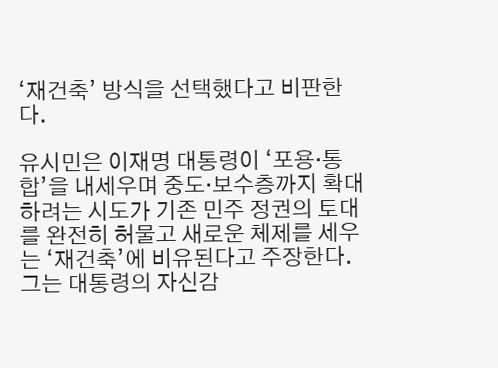‘재건축’ 방식을 선택했다고 비판한다.

유시민은 이재명 대통령이 ‘포용·통합’을 내세우며 중도·보수층까지 확대하려는 시도가 기존 민주 정권의 토대를 완전히 허물고 새로운 체제를 세우는 ‘재건축’에 비유된다고 주장한다. 그는 대통령의 자신감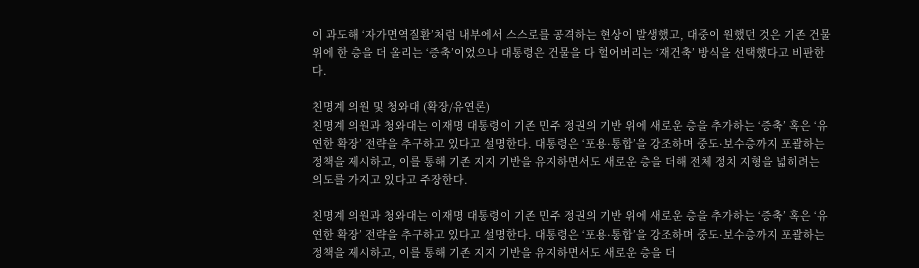이 과도해 ‘자가면역질환’처럼 내부에서 스스로를 공격하는 현상이 발생했고, 대중이 원했던 것은 기존 건물 위에 한 층을 더 올리는 ‘증축’이었으나 대통령은 건물을 다 헐어버리는 ‘재건축’ 방식을 선택했다고 비판한다.

친명계 의원 및 청와대 (확장/유연론)
친명계 의원과 청와대는 이재명 대통령이 기존 민주 정권의 기반 위에 새로운 층을 추가하는 ‘증축’ 혹은 ‘유연한 확장’ 전략을 추구하고 있다고 설명한다. 대통령은 ‘포용·통합’을 강조하며 중도·보수층까지 포괄하는 정책을 제시하고, 이를 통해 기존 지지 기반을 유지하면서도 새로운 층을 더해 전체 정치 지형을 넓히려는 의도를 가지고 있다고 주장한다.

친명계 의원과 청와대는 이재명 대통령이 기존 민주 정권의 기반 위에 새로운 층을 추가하는 ‘증축’ 혹은 ‘유연한 확장’ 전략을 추구하고 있다고 설명한다. 대통령은 ‘포용·통합’을 강조하며 중도·보수층까지 포괄하는 정책을 제시하고, 이를 통해 기존 지지 기반을 유지하면서도 새로운 층을 더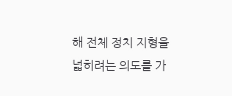해 전체 정치 지형을 넓히려는 의도를 가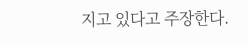지고 있다고 주장한다.